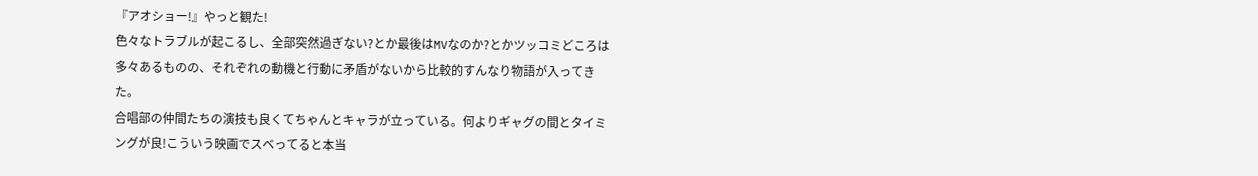『アオショー!』やっと観た!
色々なトラブルが起こるし、全部突然過ぎない?とか最後はMVなのか?とかツッコミどころは多々あるものの、それぞれの動機と行動に矛盾がないから比較的すんなり物語が入ってきた。
合唱部の仲間たちの演技も良くてちゃんとキャラが立っている。何よりギャグの間とタイミングが良!こういう映画でスベってると本当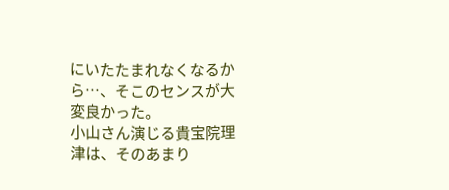にいたたまれなくなるから…、そこのセンスが大変良かった。
小山さん演じる貴宝院理津は、そのあまり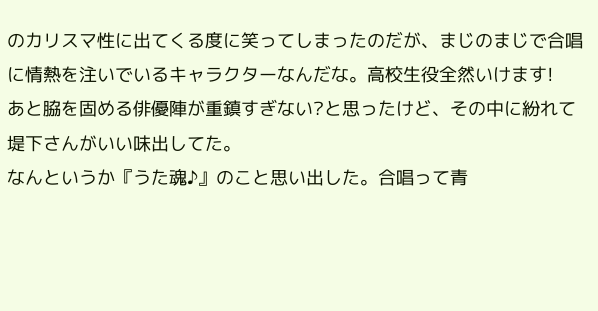のカリスマ性に出てくる度に笑ってしまったのだが、まじのまじで合唱に情熱を注いでいるキャラクターなんだな。高校生役全然いけます!
あと脇を固める俳優陣が重鎮すぎない?と思ったけど、その中に紛れて堤下さんがいい味出してた。
なんというか『うた魂♪』のこと思い出した。合唱って青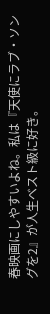春映画にしやすいよね。私は『天使にラブ・ソングを2』が人生ベスト級に好き。